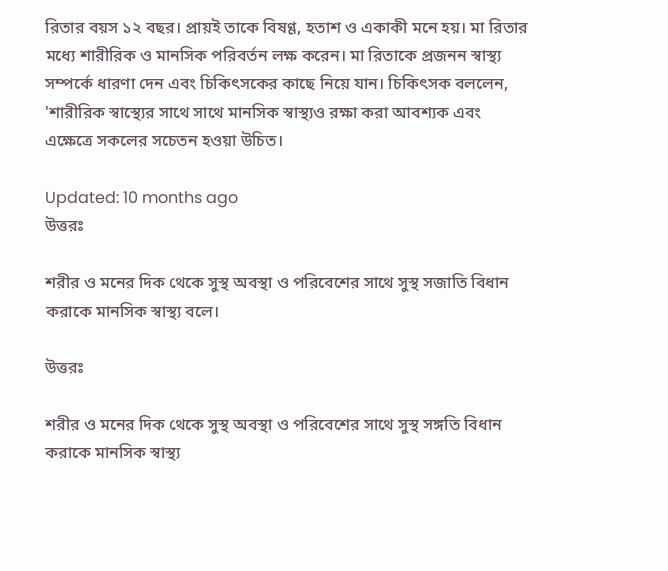রিতার বয়স ১২ বছর। প্রায়ই তাকে বিষণ্ণ, হতাশ ও একাকী মনে হয়। মা রিতার মধ্যে শারীরিক ও মানসিক পরিবর্তন লক্ষ করেন। মা রিতাকে প্রজনন স্বাস্থ্য সম্পর্কে ধারণা দেন এবং চিকিৎসকের কাছে নিয়ে যান। চিকিৎসক বললেন, 'শারীরিক স্বাস্থ্যের সাথে সাথে মানসিক স্বাস্থ্যও রক্ষা করা আবশ্যক এবং এক্ষেত্রে সকলের সচেতন হওয়া উচিত।

Updated: 10 months ago
উত্তরঃ

শরীর ও মনের দিক থেকে সুস্থ অবস্থা ও পরিবেশের সাথে সুস্থ সজাতি বিধান করাকে মানসিক স্বাস্থ্য বলে।

উত্তরঃ

শরীর ও মনের দিক থেকে সুস্থ অবস্থা ও পরিবেশের সাথে সুস্থ সঙ্গতি বিধান করাকে মানসিক স্বাস্থ্য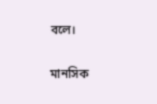বলে।

মানসিক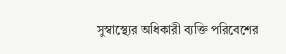সুস্বাস্থ্যের অধিকারী ব্যক্তি পরিবেশের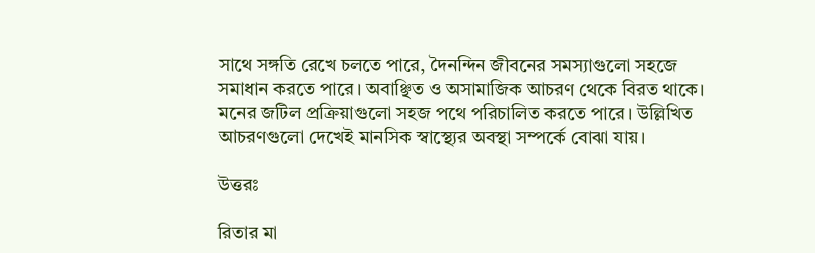সাথে সঙ্গতি রেখে চলতে পারে, দৈনন্দিন জীবনের সমস্যাগুলো সহজে সমাধান করতে পারে। অবাঞ্ছিত ও অসামাজিক আচরণ থেকে বিরত থাকে। মনের জটিল প্রক্রিয়াগুলো সহজ পথে পরিচালিত করতে পারে। উল্লিখিত আচরণগুলো দেখেই মানসিক স্বাস্থ্যের অবস্থা সম্পর্কে বোঝা যায়।

উত্তরঃ

রিতার মা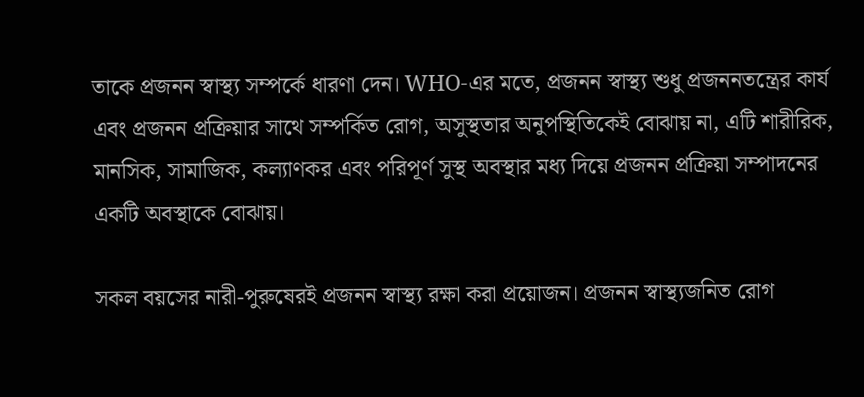তাকে প্রজনন স্বাস্থ্য সম্পর্কে ধারণা দেন। WHO-এর মতে, প্রজনন স্বাস্থ্য শুধু প্রজননতন্ত্রের কার্য এবং প্রজনন প্রক্রিয়ার সাথে সম্পর্কিত রোগ, অসুস্থতার অনুপস্থিতিকেই বোঝায় না, এটি শারীরিক, মানসিক, সামাজিক, কল্যাণকর এবং পরিপূর্ণ সুস্থ অবস্থার মধ্য দিয়ে প্রজনন প্রক্রিয়া সম্পাদনের একটি অবস্থাকে বোঝায়।

সকল বয়সের নারী-পুরুষেরই প্রজনন স্বাস্থ্য রক্ষা করা প্রয়োজন। প্রজনন স্বাস্থ্যজনিত রোগ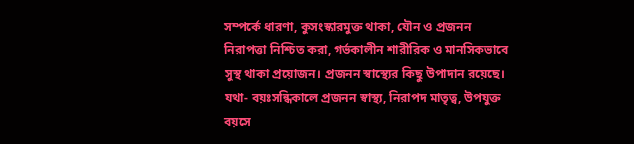সম্পর্কে ধারণা, কুসংস্কারমুক্ত থাকা, যৌন ও প্রজনন নিরাপত্তা নিশ্চিত করা, গর্ভকালীন শারীরিক ও মানসিকভাবে সুস্থ থাকা প্রয়োজন। প্রজনন স্বাস্থ্যের কিছু উপাদান রয়েছে। যথা- বয়ঃসন্ধিকালে প্রজনন স্বাস্থ্য, নিরাপদ মাতৃত্ব, উপযুক্ত বয়সে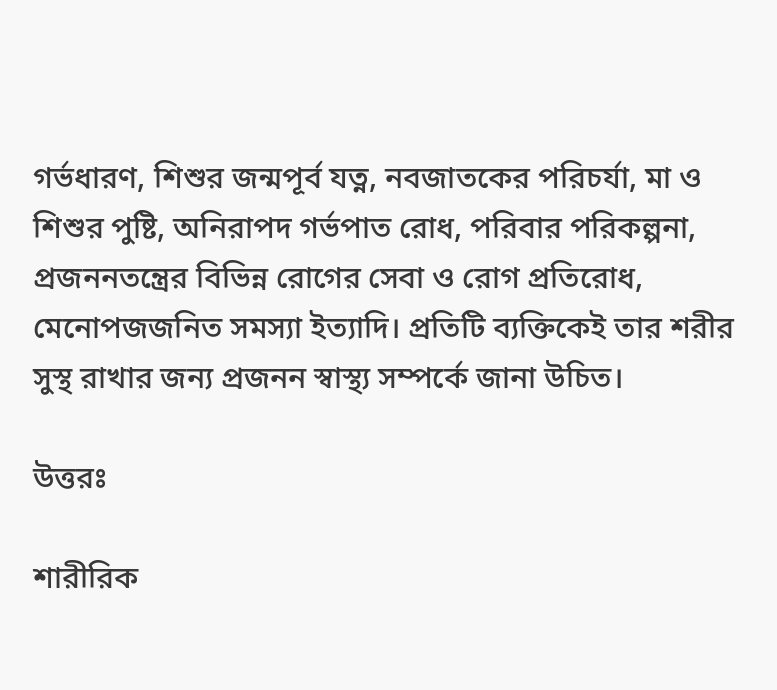গর্ভধারণ, শিশুর জন্মপূর্ব যত্ন, নবজাতকের পরিচর্যা, মা ও শিশুর পুষ্টি, অনিরাপদ গর্ভপাত রোধ, পরিবার পরিকল্পনা, প্রজননতন্ত্রের বিভিন্ন রোগের সেবা ও রোগ প্রতিরোধ, মেনোপজজনিত সমস্যা ইত্যাদি। প্রতিটি ব্যক্তিকেই তার শরীর সুস্থ রাখার জন্য প্রজনন স্বাস্থ্য সম্পর্কে জানা উচিত।

উত্তরঃ

শারীরিক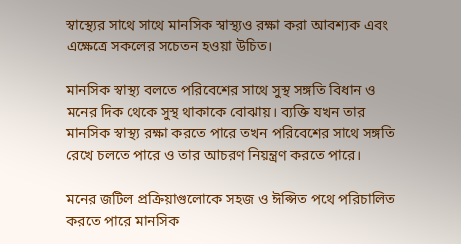স্বাস্থ্যের সাথে সাথে মানসিক স্বাস্থ্যও রক্ষা করা আবশ্যক এবং এক্ষেত্রে সকলের সচেতন হওয়া উচিত।

মানসিক স্বাস্থ্য বলতে পরিবেশের সাথে সুস্থ সঙ্গতি বিধান ও মনের দিক থেকে সুস্থ থাকাকে বোঝায়। ব্যক্তি যখন তার মানসিক স্বাস্থ্য রক্ষা করতে পারে তখন পরিবেশের সাথে সঙ্গতি রেখে চলতে পারে ও তার আচরণ নিয়ন্ত্রণ করতে পারে।

মনের জটিল প্রক্রিয়াগুলোকে সহজ ও ঈপ্সিত পথে পরিচালিত করতে পারে মানসিক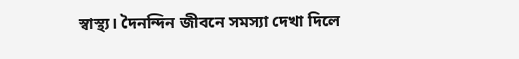স্বাস্থ্য। দৈনন্দিন জীবনে সমস্যা দেখা দিলে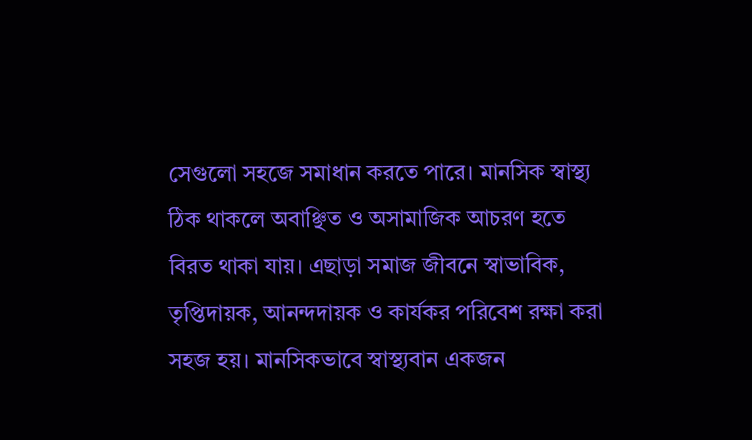সেগুলো সহজে সমাধান করতে পারে। মানসিক স্বাস্থ্য ঠিক থাকলে অবাঞ্ছিত ও অসামাজিক আচরণ হতে বিরত থাকা যায়। এছাড়া সমাজ জীবনে স্বাভাবিক, তৃপ্তিদায়ক, আনন্দদায়ক ও কার্যকর পরিবেশ রক্ষা করা সহজ হয়। মানসিকভাবে স্বাস্থ্যবান একজন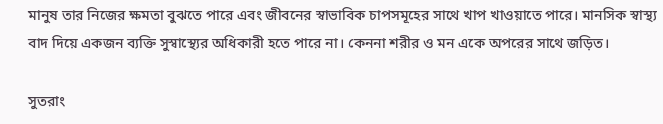মানুষ তার নিজের ক্ষমতা বুঝতে পারে এবং জীবনের স্বাভাবিক চাপসমূহের সাথে খাপ খাওয়াতে পারে। মানসিক স্বাস্থ্য বাদ দিয়ে একজন ব্যক্তি সুস্বাস্থ্যের অধিকারী হতে পারে না। কেননা শরীর ও মন একে অপরের সাথে জড়িত।

সুতরাং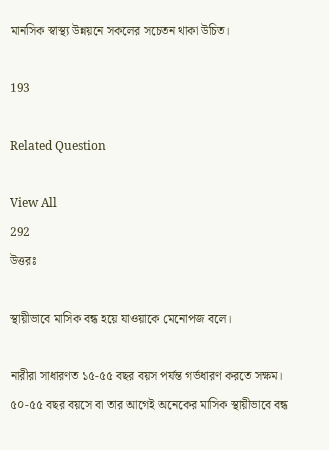মানসিক স্বাস্থ্য উন্নয়নে সকলের সচেতন থাকা উচিত।

193

Related Question

View All
292
উত্তরঃ

স্থায়ীভাবে মাসিক বন্ধ হয়ে যাওয়াকে মেনোপজ বলে।

নারীরা সাধারণত ১৫-৫৫ বছর বয়স পর্যন্ত গর্ভধারণ করতে সক্ষম। ৫০-৫৫ বছর বয়সে বা তার আগেই অনেকের মাসিক স্থায়ীভাবে বন্ধ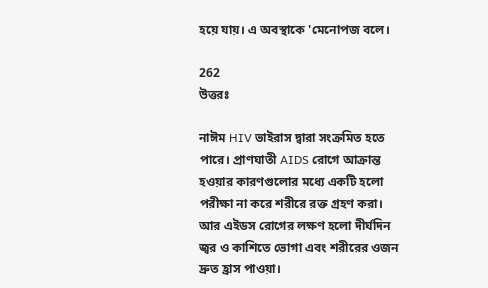হয়ে যায়। এ অবস্থাকে 'মেনোপজ বলে।

262
উত্তরঃ

নাঈম HIV ভাইরাস দ্বারা সংক্রমিত হতে পারে। প্রাণঘাতী AIDS রোগে আক্রান্ত হওয়ার কারণগুলোর মধ্যে একটি হলো পরীক্ষা না করে শরীরে রক্ত গ্রহণ করা। আর এইডস রোগের লক্ষণ হলো দীর্ঘদিন জ্বর ও কাশিতে ভোগা এবং শরীরের ওজন দ্রুত হ্রাস পাওয়া।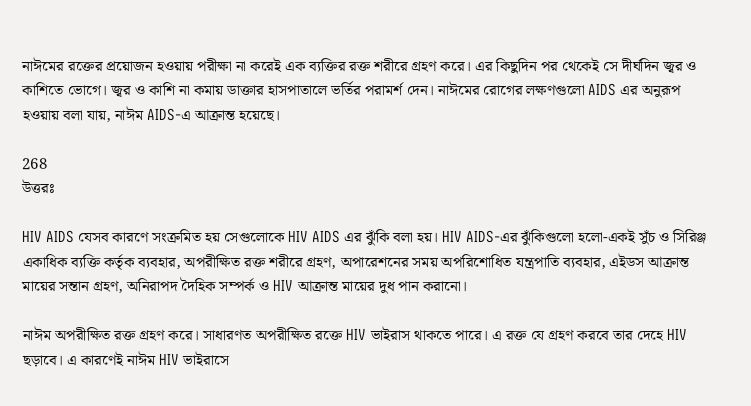নাঈমের রক্তের প্রয়োজন হওয়ায় পরীক্ষা না করেই এক ব্যক্তির রক্ত শরীরে গ্রহণ করে। এর কিছুদিন পর থেকেই সে দীর্ঘদিন জ্বর ও কাশিতে ভোগে। জ্বর ও কাশি না কমায় ডাক্তার হাসপাতালে ভর্তির পরামর্শ দেন। নাঈমের রোগের লক্ষণগুলো AIDS এর অনুরূপ হওয়ায় বলা যায়, নাঈম AIDS-এ আক্রান্ত হয়েছে।

268
উত্তরঃ

HIV AIDS যেসব কারণে সংক্রমিত হয় সেগুলোকে HIV AIDS এর ঝুঁকি বলা হয়। HIV AIDS-এর ঝুঁকিগুলো হলো-একই সুঁচ ও সিরিঞ্জ একাধিক ব্যক্তি কর্তৃক ব্যবহার, অপরীক্ষিত রক্ত শরীরে গ্রহণ, অপারেশনের সময় অপরিশোধিত যন্ত্রপাতি ব্যবহার, এইডস আক্রান্ত মায়ের সন্তান গ্রহণ, অনিরাপদ দৈহিক সম্পর্ক ও HIV আক্রান্ত মায়ের দুধ পান করানো।

নাঈম অপরীক্ষিত রক্ত গ্রহণ করে। সাধারণত অপরীক্ষিত রক্তে HIV ভাইরাস থাকতে পারে। এ রক্ত যে গ্রহণ করবে তার দেহে HIV ছড়াবে। এ কারণেই নাঈম HIV ভাইরাসে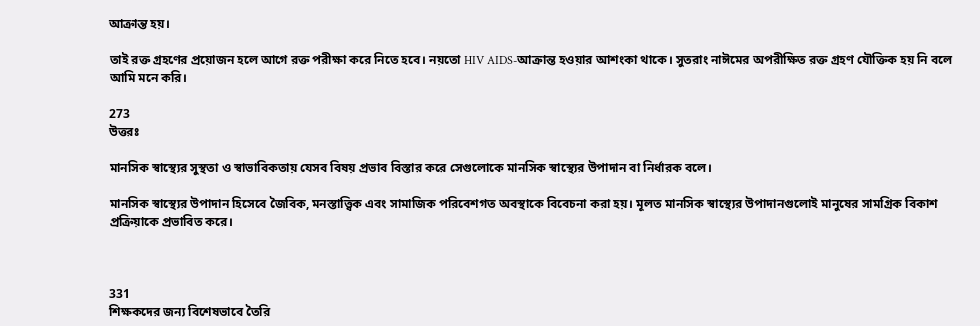আক্রান্ত হয়।

তাই রক্ত গ্রহণের প্রয়োজন হলে আগে রক্ত পরীক্ষা করে নিতে হবে। নয়তো HIV AIDS-আক্রান্ত হওয়ার আশংকা থাকে। সুতরাং নাঈমের অপরীক্ষিত রক্ত গ্রহণ যৌক্তিক হয় নি বলে আমি মনে করি।

273
উত্তরঃ

মানসিক স্বাস্থ্যের সুস্থতা ও স্বাভাবিকতায় যেসব বিষয় প্রভাব বিস্তার করে সেগুলোকে মানসিক স্বাস্থ্যের উপাদান বা নির্ধারক বলে।

মানসিক স্বাস্থ্যের উপাদান হিসেবে জৈবিক, মনস্তাত্ত্বিক এবং সামাজিক পরিবেশগত অবস্থাকে বিবেচনা করা হয়। মূলত মানসিক স্বাস্থ্যের উপাদানগুলোই মানুষের সামগ্রিক বিকাশ প্রক্রিয়াকে প্রভাবিত করে।



331
শিক্ষকদের জন্য বিশেষভাবে তৈরি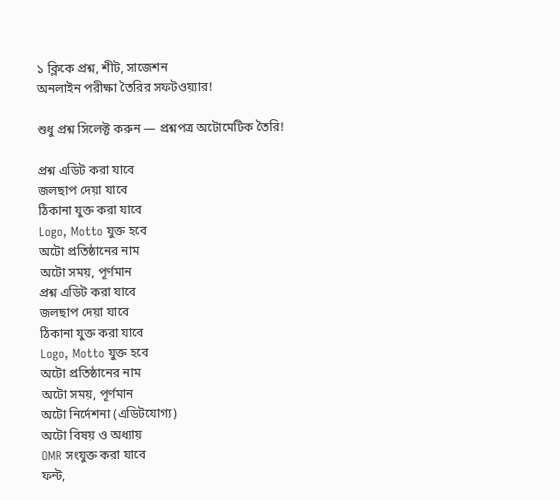১ ক্লিকে প্রশ্ন, শীট, সাজেশন
অনলাইন পরীক্ষা তৈরির সফটওয়্যার!

শুধু প্রশ্ন সিলেক্ট করুন — প্রশ্নপত্র অটোমেটিক তৈরি!

প্রশ্ন এডিট করা যাবে
জলছাপ দেয়া যাবে
ঠিকানা যুক্ত করা যাবে
Logo, Motto যুক্ত হবে
অটো প্রতিষ্ঠানের নাম
অটো সময়, পূর্ণমান
প্রশ্ন এডিট করা যাবে
জলছাপ দেয়া যাবে
ঠিকানা যুক্ত করা যাবে
Logo, Motto যুক্ত হবে
অটো প্রতিষ্ঠানের নাম
অটো সময়, পূর্ণমান
অটো নির্দেশনা (এডিটযোগ্য)
অটো বিষয় ও অধ্যায়
OMR সংযুক্ত করা যাবে
ফন্ট,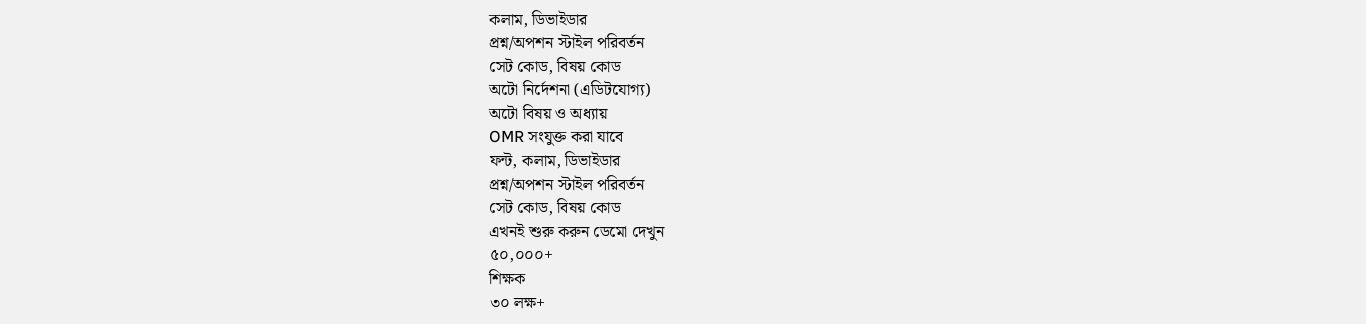কলাম, ডিভাইডার
প্রশ্ন/অপশন স্টাইল পরিবর্তন
সেট কোড, বিষয় কোড
অটো নির্দেশনা (এডিটযোগ্য)
অটো বিষয় ও অধ্যায়
OMR সংযুক্ত করা যাবে
ফন্ট, কলাম, ডিভাইডার
প্রশ্ন/অপশন স্টাইল পরিবর্তন
সেট কোড, বিষয় কোড
এখনই শুরু করুন ডেমো দেখুন
৫০,০০০+
শিক্ষক
৩০ লক্ষ+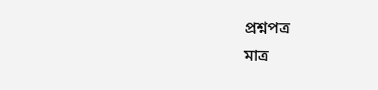প্রশ্নপত্র
মাত্র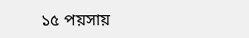১৫ পয়সায়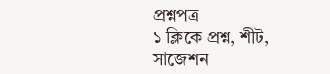প্রশ্নপত্র
১ ক্লিকে প্রশ্ন, শীট, সাজেশন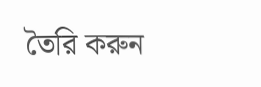তৈরি করুন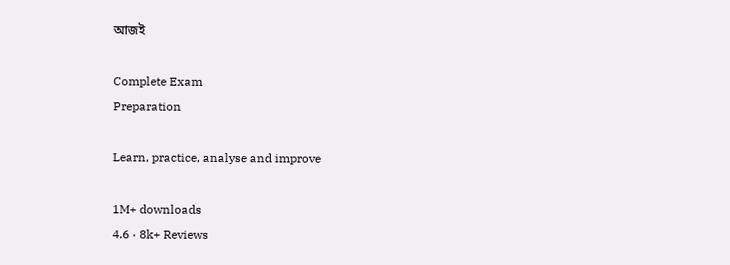আজই

Complete Exam
Preparation

Learn, practice, analyse and improve

1M+ downloads
4.6 · 8k+ Reviews